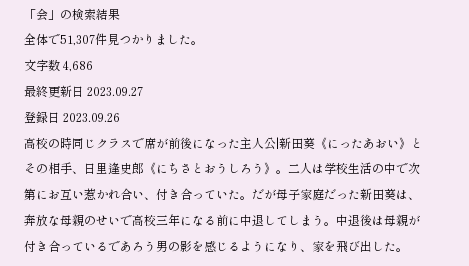「会」の検索結果
全体で51,307件見つかりました。
文字数 4,686
最終更新日 2023.09.27
登録日 2023.09.26
高校の時同じクラスで席が前後になった主人公|新田葵《にったあおい》とその相手、日里逢史郎《にちさとおうしろう》。二人は学校生活の中で次第にお互い惹かれ合い、付き合っていた。だが母子家庭だった新田葵は、奔放な母親のせいで高校三年になる前に中退してしまう。中退後は母親が付き合っているであろう男の影を感じるようになり、家を飛び出した。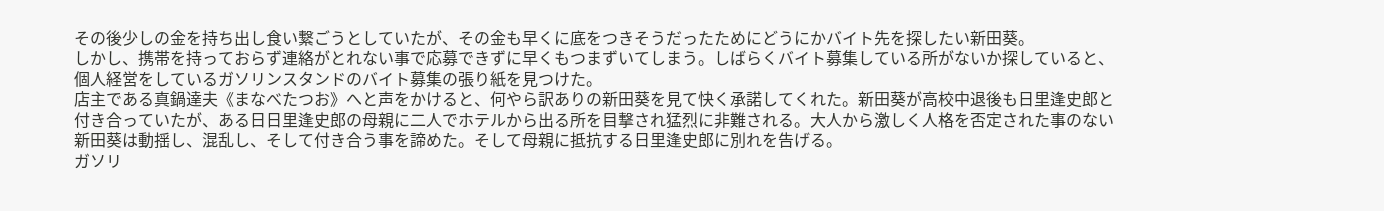その後少しの金を持ち出し食い繋ごうとしていたが、その金も早くに底をつきそうだったためにどうにかバイト先を探したい新田葵。
しかし、携帯を持っておらず連絡がとれない事で応募できずに早くもつまずいてしまう。しばらくバイト募集している所がないか探していると、個人経営をしているガソリンスタンドのバイト募集の張り紙を見つけた。
店主である真鍋達夫《まなべたつお》へと声をかけると、何やら訳ありの新田葵を見て快く承諾してくれた。新田葵が高校中退後も日里逢史郎と付き合っていたが、ある日日里逢史郎の母親に二人でホテルから出る所を目撃され猛烈に非難される。大人から激しく人格を否定された事のない新田葵は動揺し、混乱し、そして付き合う事を諦めた。そして母親に抵抗する日里逢史郎に別れを告げる。
ガソリ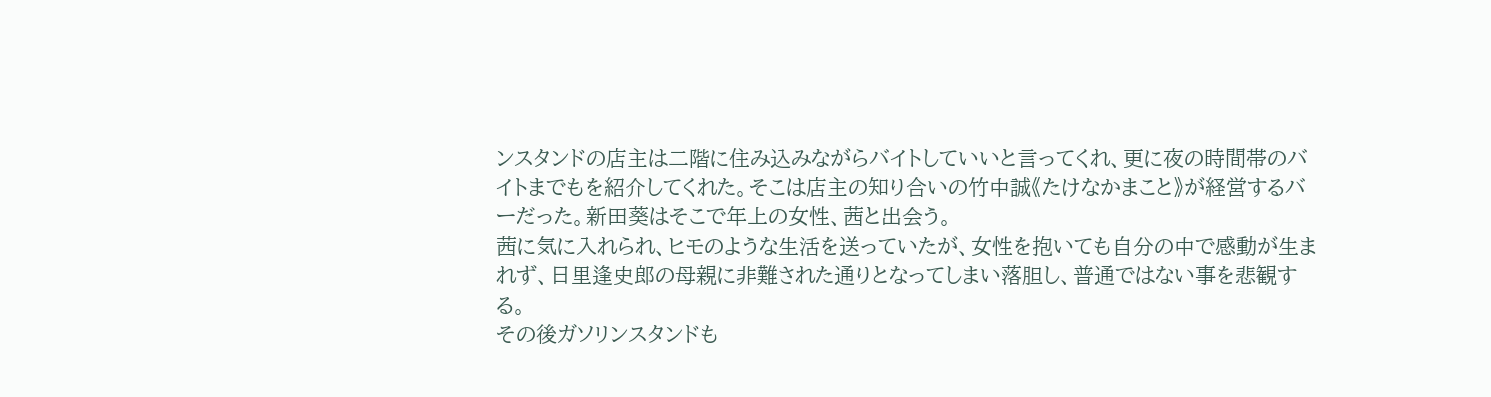ンスタンドの店主は二階に住み込みながらバイトしていいと言ってくれ、更に夜の時間帯のバイトまでもを紹介してくれた。そこは店主の知り合いの竹中誠《たけなかまこと》が経営するバーだった。新田葵はそこで年上の女性、茜と出会う。
茜に気に入れられ、ヒモのような生活を送っていたが、女性を抱いても自分の中で感動が生まれず、日里逢史郎の母親に非難された通りとなってしまい落胆し、普通ではない事を悲観する。
その後ガソリンスタンドも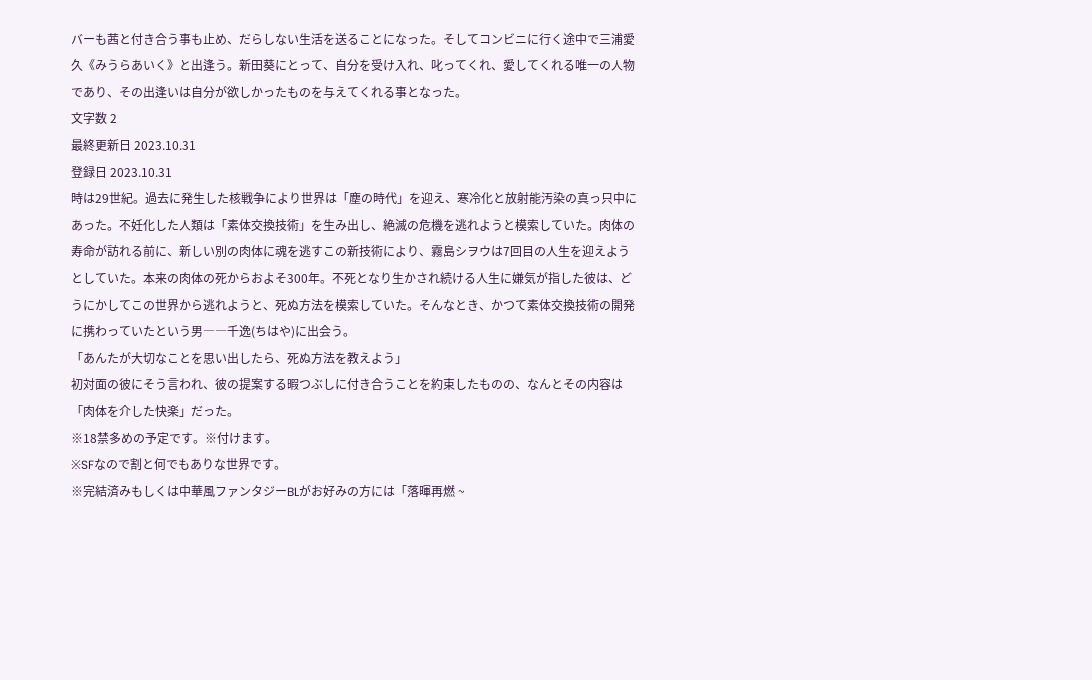バーも茜と付き合う事も止め、だらしない生活を送ることになった。そしてコンビニに行く途中で三浦愛久《みうらあいく》と出逢う。新田葵にとって、自分を受け入れ、叱ってくれ、愛してくれる唯一の人物であり、その出逢いは自分が欲しかったものを与えてくれる事となった。
文字数 2
最終更新日 2023.10.31
登録日 2023.10.31
時は29世紀。過去に発生した核戦争により世界は「塵の時代」を迎え、寒冷化と放射能汚染の真っ只中にあった。不妊化した人類は「素体交換技術」を生み出し、絶滅の危機を逃れようと模索していた。肉体の寿命が訪れる前に、新しい別の肉体に魂を逃すこの新技術により、霧島シヲウは7回目の人生を迎えようとしていた。本来の肉体の死からおよそ300年。不死となり生かされ続ける人生に嫌気が指した彼は、どうにかしてこの世界から逃れようと、死ぬ方法を模索していた。そんなとき、かつて素体交換技術の開発に携わっていたという男――千逸(ちはや)に出会う。
「あんたが大切なことを思い出したら、死ぬ方法を教えよう」
初対面の彼にそう言われ、彼の提案する暇つぶしに付き合うことを約束したものの、なんとその内容は「肉体を介した快楽」だった。
※18禁多めの予定です。※付けます。
※SFなので割と何でもありな世界です。
※完結済みもしくは中華風ファンタジーBLがお好みの方には「落暉再燃 ~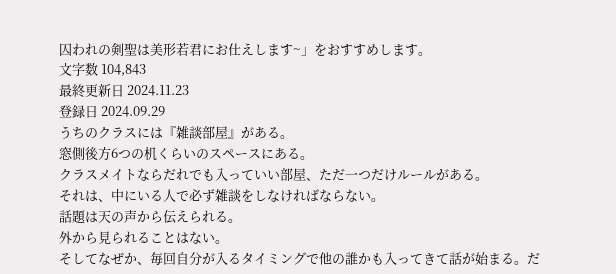囚われの剣聖は美形若君にお仕えします~」をおすすめします。
文字数 104,843
最終更新日 2024.11.23
登録日 2024.09.29
うちのクラスには『雑談部屋』がある。
窓側後方6つの机くらいのスペースにある。
クラスメイトならだれでも入っていい部屋、ただ一つだけルールがある。
それは、中にいる人で必ず雑談をしなければならない。
話題は天の声から伝えられる。
外から見られることはない。
そしてなぜか、毎回自分が入るタイミングで他の誰かも入ってきて話が始まる。だ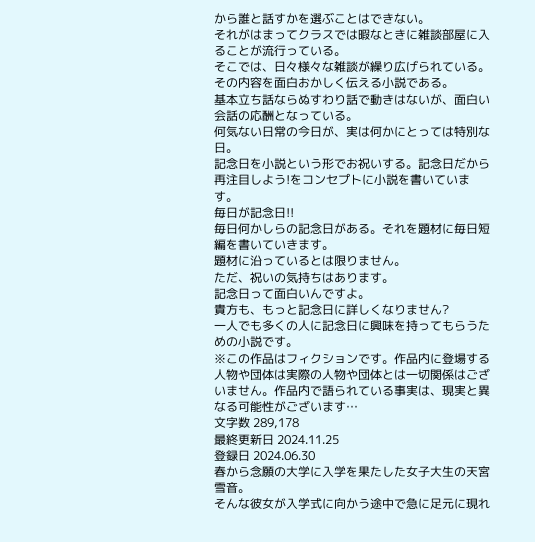から誰と話すかを選ぶことはできない。
それがはまってクラスでは暇なときに雑談部屋に入ることが流行っている。
そこでは、日々様々な雑談が繰り広げられている。
その内容を面白おかしく伝える小説である。
基本立ち話ならぬすわり話で動きはないが、面白い会話の応酬となっている。
何気ない日常の今日が、実は何かにとっては特別な日。
記念日を小説という形でお祝いする。記念日だから再注目しよう!をコンセプトに小説を書いています。
毎日が記念日!!
毎日何かしらの記念日がある。それを題材に毎日短編を書いていきます。
題材に沿っているとは限りません。
ただ、祝いの気持ちはあります。
記念日って面白いんですよ。
貴方も、もっと記念日に詳しくなりません?
一人でも多くの人に記念日に興味を持ってもらうための小説です。
※この作品はフィクションです。作品内に登場する人物や団体は実際の人物や団体とは一切関係はございません。作品内で語られている事実は、現実と異なる可能性がございます…
文字数 289,178
最終更新日 2024.11.25
登録日 2024.06.30
春から念願の大学に入学を果たした女子大生の天宮雪音。
そんな彼女が入学式に向かう途中で急に足元に現れ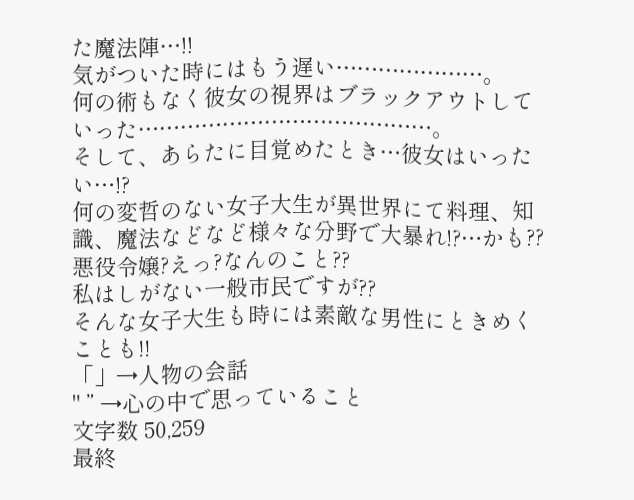た魔法陣…!!
気がついた時にはもう遅い…………………。
何の術もなく彼女の視界はブラックアウトしていった……………………………………。
そして、あらたに目覚めたとき…彼女はいったい…!?
何の変哲のない女子大生が異世界にて料理、知識、魔法などなど様々な分野で大暴れ!?…かも??
悪役令嬢?えっ?なんのこと??
私はしがない一般市民ですが??
そんな女子大生も時には素敵な男性にときめくことも!!
「」→人物の会話
" ” →心の中で思っていること
文字数 50,259
最終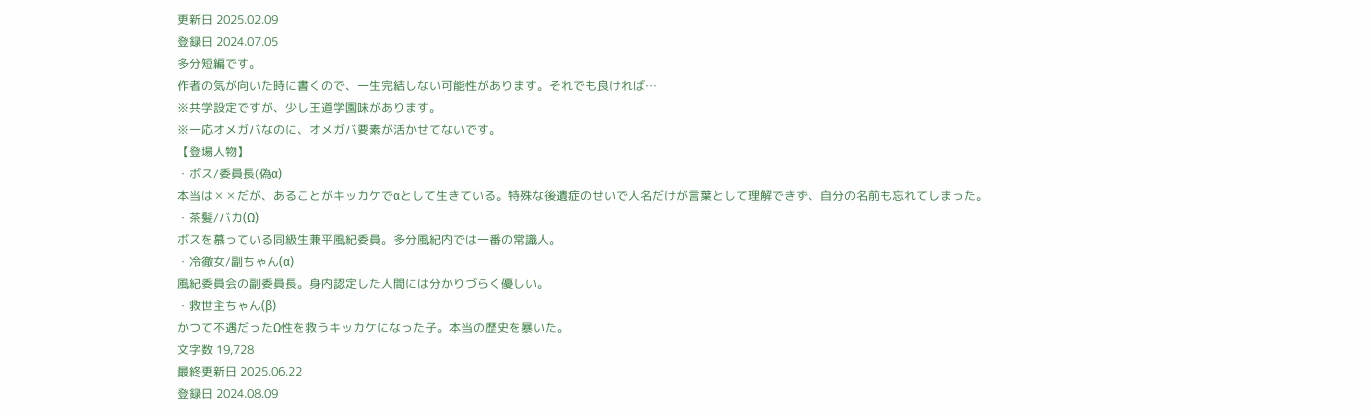更新日 2025.02.09
登録日 2024.07.05
多分短編です。
作者の気が向いた時に書くので、一生完結しない可能性があります。それでも良ければ…
※共学設定ですが、少し王道学園味があります。
※一応オメガバなのに、オメガバ要素が活かせてないです。
【登場人物】
・ボス/委員長(偽α)
本当は✕✕だが、あることがキッカケでαとして生きている。特殊な後遺症のせいで人名だけが言葉として理解できず、自分の名前も忘れてしまった。
・茶髪/バカ(Ω)
ボスを慕っている同級生兼平風紀委員。多分風紀内では一番の常識人。
・冷徹女/副ちゃん(α)
風紀委員会の副委員長。身内認定した人間には分かりづらく優しい。
・救世主ちゃん(β)
かつて不遇だったΩ性を救うキッカケになった子。本当の歴史を暴いた。
文字数 19,728
最終更新日 2025.06.22
登録日 2024.08.09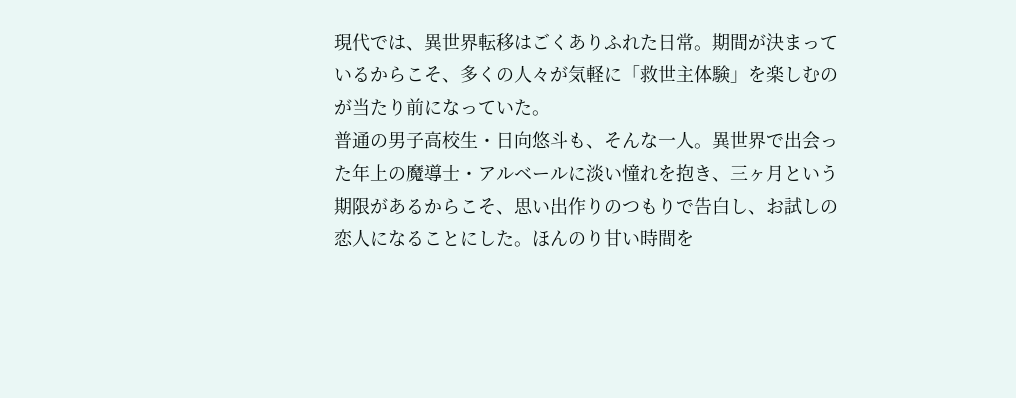現代では、異世界転移はごくありふれた日常。期間が決まっているからこそ、多くの人々が気軽に「救世主体験」を楽しむのが当たり前になっていた。
普通の男子高校生・日向悠斗も、そんな一人。異世界で出会った年上の魔導士・アルベールに淡い憧れを抱き、三ヶ月という期限があるからこそ、思い出作りのつもりで告白し、お試しの恋人になることにした。ほんのり甘い時間を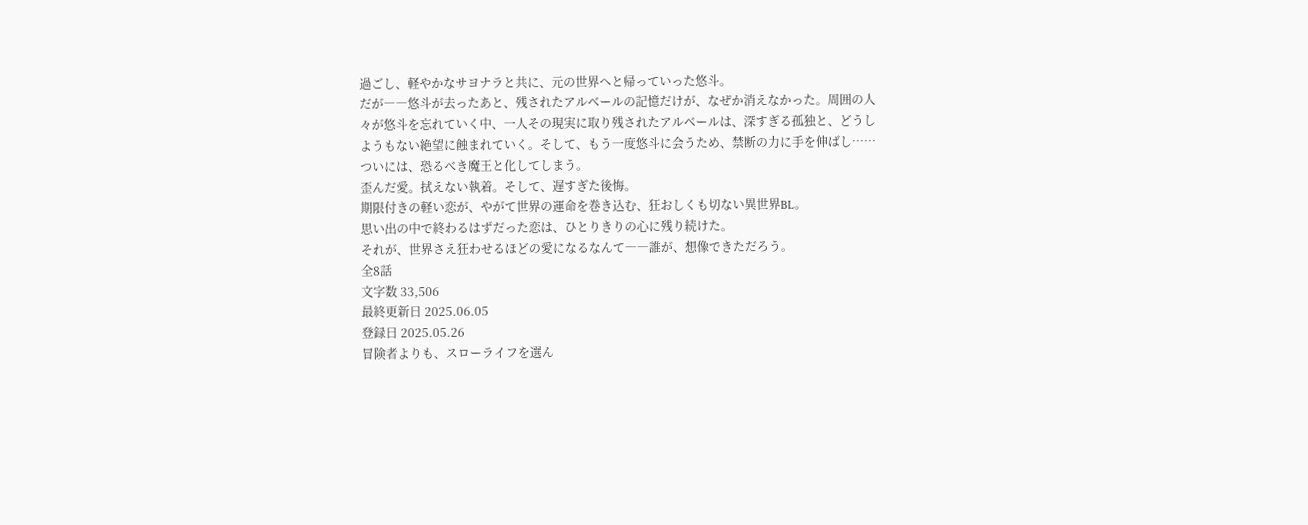過ごし、軽やかなサヨナラと共に、元の世界へと帰っていった悠斗。
だが――悠斗が去ったあと、残されたアルベールの記憶だけが、なぜか消えなかった。周囲の人々が悠斗を忘れていく中、一人その現実に取り残されたアルベールは、深すぎる孤独と、どうしようもない絶望に蝕まれていく。そして、もう一度悠斗に会うため、禁断の力に手を伸ばし……ついには、恐るべき魔王と化してしまう。
歪んだ愛。拭えない執着。そして、遅すぎた後悔。
期限付きの軽い恋が、やがて世界の運命を巻き込む、狂おしくも切ない異世界BL。
思い出の中で終わるはずだった恋は、ひとりきりの心に残り続けた。
それが、世界さえ狂わせるほどの愛になるなんて――誰が、想像できただろう。
全8話
文字数 33,506
最終更新日 2025.06.05
登録日 2025.05.26
冒険者よりも、スローライフを選ん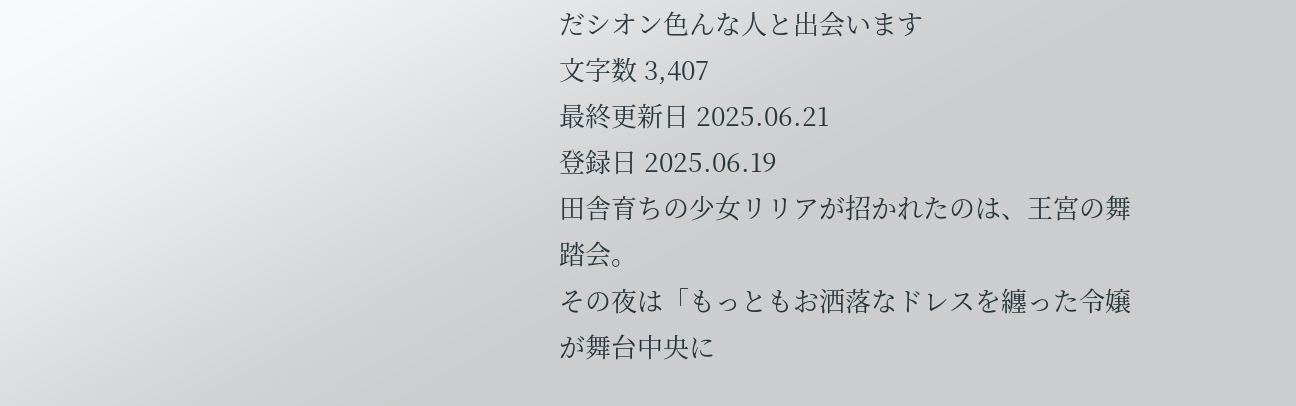だシオン色んな人と出会います
文字数 3,407
最終更新日 2025.06.21
登録日 2025.06.19
田舎育ちの少女リリアが招かれたのは、王宮の舞踏会。
その夜は「もっともお洒落なドレスを纏った令嬢が舞台中央に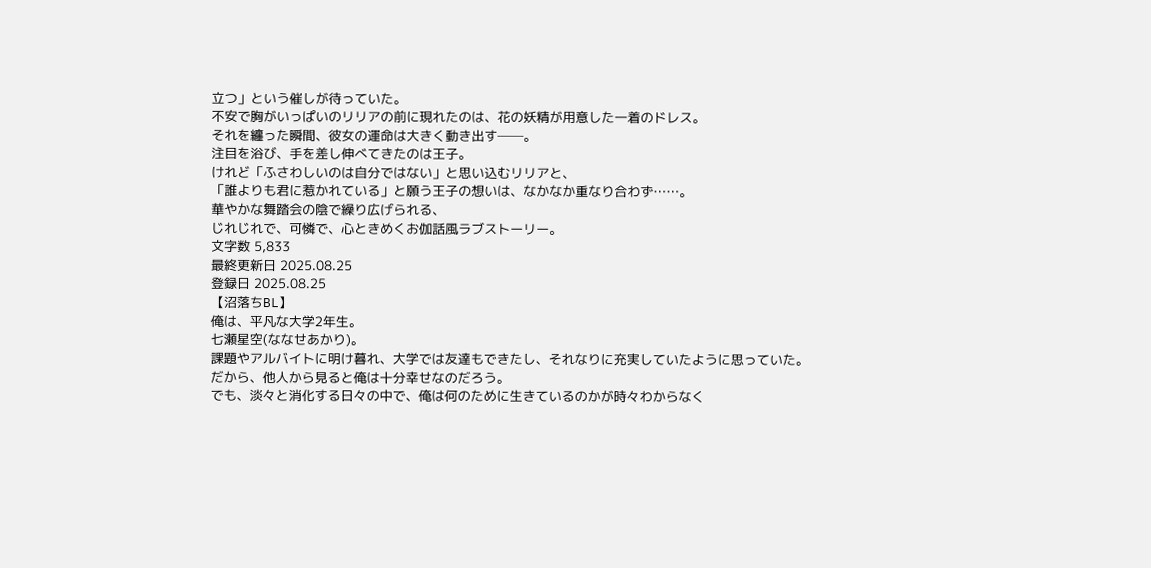立つ」という催しが待っていた。
不安で胸がいっぱいのリリアの前に現れたのは、花の妖精が用意した一着のドレス。
それを纏った瞬間、彼女の運命は大きく動き出す──。
注目を浴び、手を差し伸べてきたのは王子。
けれど「ふさわしいのは自分ではない」と思い込むリリアと、
「誰よりも君に惹かれている」と願う王子の想いは、なかなか重なり合わず……。
華やかな舞踏会の陰で繰り広げられる、
じれじれで、可憐で、心ときめくお伽話風ラブストーリー。
文字数 5,833
最終更新日 2025.08.25
登録日 2025.08.25
【沼落ちBL】
俺は、平凡な大学2年生。
七瀬星空(ななせあかり)。
課題やアルバイトに明け暮れ、大学では友達もできたし、それなりに充実していたように思っていた。
だから、他人から見ると俺は十分幸せなのだろう。
でも、淡々と消化する日々の中で、俺は何のために生きているのかが時々わからなく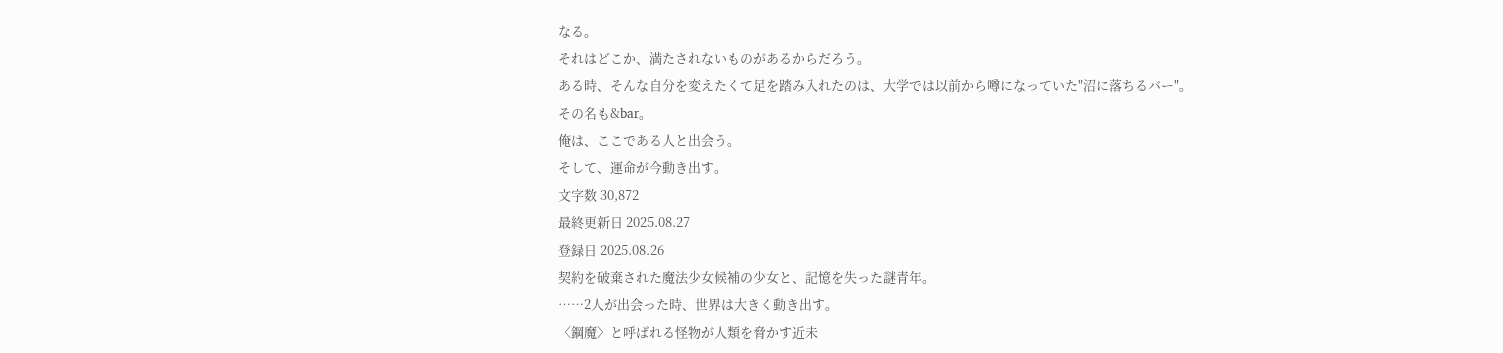なる。
それはどこか、満たされないものがあるからだろう。
ある時、そんな自分を変えたくて足を踏み入れたのは、大学では以前から噂になっていた"沼に落ちるバー"。
その名も&bar。
俺は、ここである人と出会う。
そして、運命が今動き出す。
文字数 30,872
最終更新日 2025.08.27
登録日 2025.08.26
契約を破棄された魔法少女候補の少女と、記憶を失った謎青年。
……2人が出会った時、世界は大きく動き出す。
〈鋼魔〉と呼ばれる怪物が人類を脅かす近未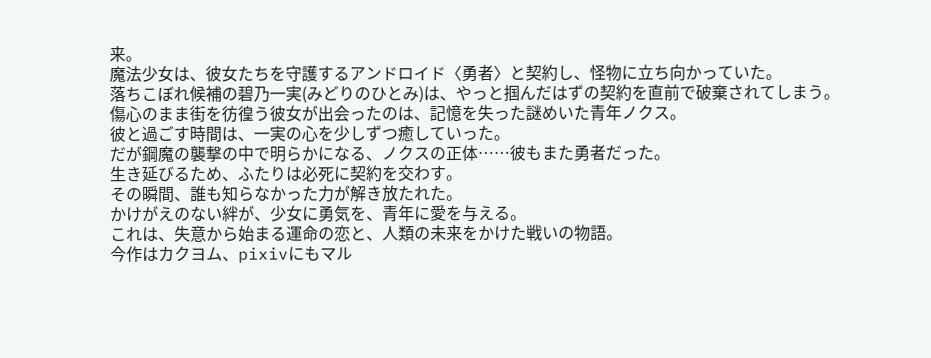来。
魔法少女は、彼女たちを守護するアンドロイド〈勇者〉と契約し、怪物に立ち向かっていた。
落ちこぼれ候補の碧乃一実(みどりのひとみ)は、やっと掴んだはずの契約を直前で破棄されてしまう。
傷心のまま街を彷徨う彼女が出会ったのは、記憶を失った謎めいた青年ノクス。
彼と過ごす時間は、一実の心を少しずつ癒していった。
だが鋼魔の襲撃の中で明らかになる、ノクスの正体……彼もまた勇者だった。
生き延びるため、ふたりは必死に契約を交わす。
その瞬間、誰も知らなかった力が解き放たれた。
かけがえのない絆が、少女に勇気を、青年に愛を与える。
これは、失意から始まる運命の恋と、人類の未来をかけた戦いの物語。
今作はカクヨム、pixivにもマル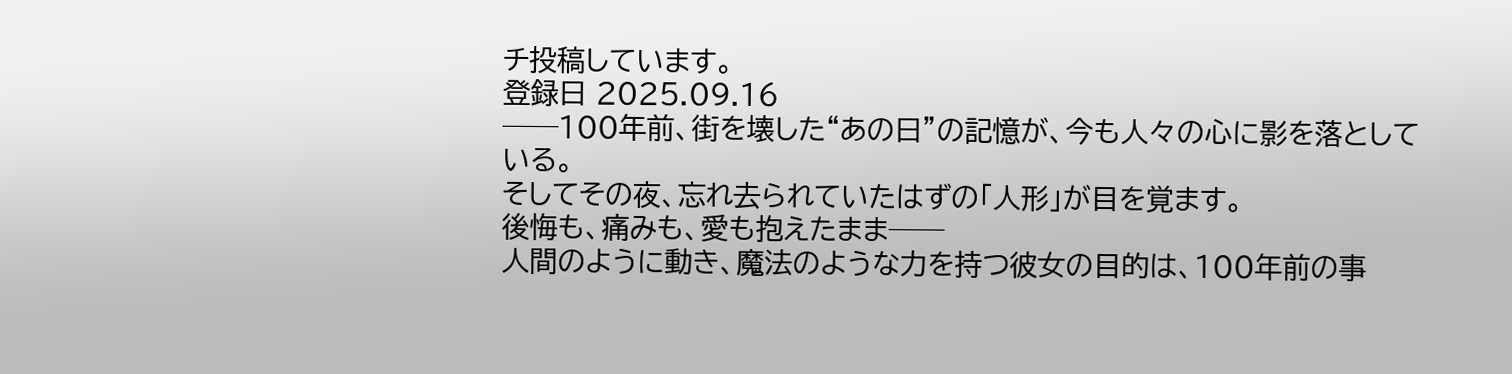チ投稿しています。
登録日 2025.09.16
──100年前、街を壊した“あの日”の記憶が、今も人々の心に影を落としている。
そしてその夜、忘れ去られていたはずの「人形」が目を覚ます。
後悔も、痛みも、愛も抱えたまま──
人間のように動き、魔法のような力を持つ彼女の目的は、100年前の事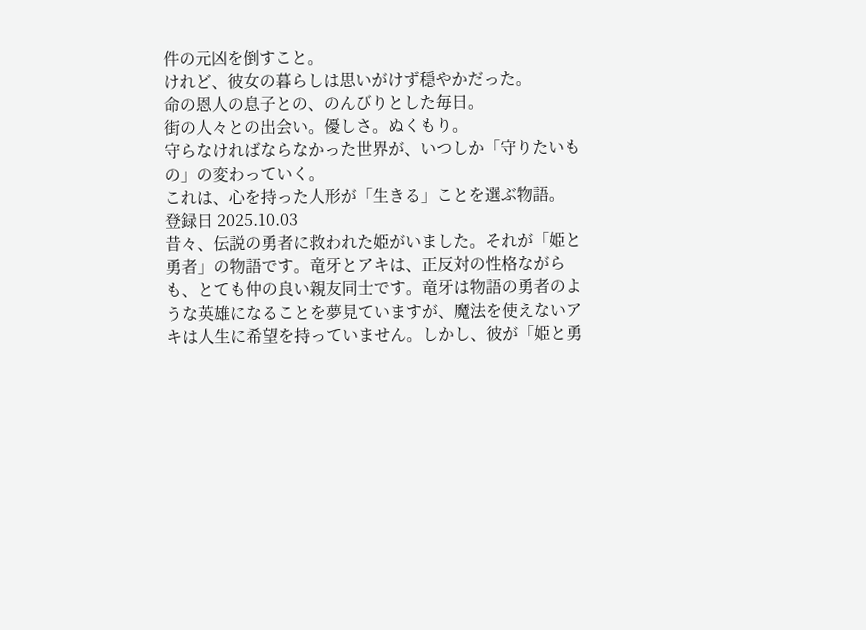件の元凶を倒すこと。
けれど、彼女の暮らしは思いがけず穏やかだった。
命の恩人の息子との、のんびりとした毎日。
街の人々との出会い。優しさ。ぬくもり。
守らなければならなかった世界が、いつしか「守りたいもの」の変わっていく。
これは、心を持った人形が「生きる」ことを選ぶ物語。
登録日 2025.10.03
昔々、伝説の勇者に救われた姫がいました。それが「姫と勇者」の物語です。竜牙とアキは、正反対の性格ながらも、とても仲の良い親友同士です。竜牙は物語の勇者のような英雄になることを夢見ていますが、魔法を使えないアキは人生に希望を持っていません。しかし、彼が「姫と勇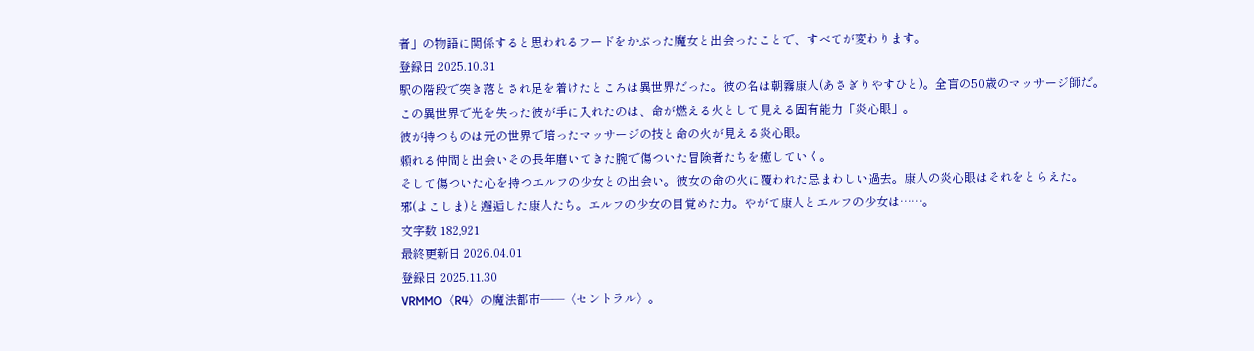者」の物語に関係すると思われるフードをかぶった魔女と出会ったことで、すべてが変わります。
登録日 2025.10.31
駅の階段で突き落とされ足を着けたところは異世界だった。彼の名は朝霧康人(あさぎりやすひと)。全盲の50歳のマッサージ師だ。
この異世界で光を失った彼が手に入れたのは、命が燃える火として見える固有能力「炎心眼」。
彼が持つものは元の世界で培ったマッサージの技と命の火が見える炎心眼。
頼れる仲間と出会いその長年磨いてきた腕で傷ついた冒険者たちを癒していく。
そして傷ついた心を持つエルフの少女との出会い。彼女の命の火に覆われた忌まわしい過去。康人の炎心眼はそれをとらえた。
邪(よこしま)と邂逅した康人たち。エルフの少女の目覚めた力。やがて康人とエルフの少女は……。
文字数 182,921
最終更新日 2026.04.01
登録日 2025.11.30
VRMMO〈R4〉の魔法都市――〈セントラル〉。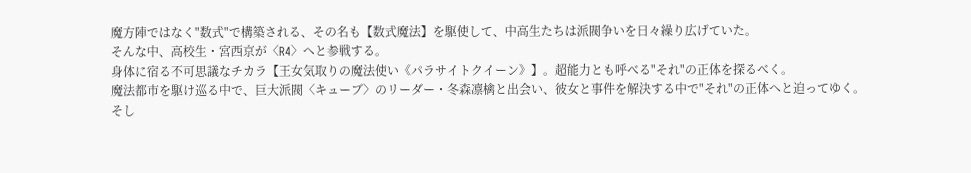魔方陣ではなく"数式"で構築される、その名も【数式魔法】を駆使して、中高生たちは派閥争いを日々繰り広げていた。
そんな中、高校生・宮西京が〈R4〉へと参戦する。
身体に宿る不可思議なチカラ【王女気取りの魔法使い《パラサイトクイーン》】。超能力とも呼べる"それ"の正体を探るべく。
魔法都市を駆け巡る中で、巨大派閥〈キューブ〉のリーダー・冬森凛檎と出会い、彼女と事件を解決する中で"それ"の正体へと迫ってゆく。
そし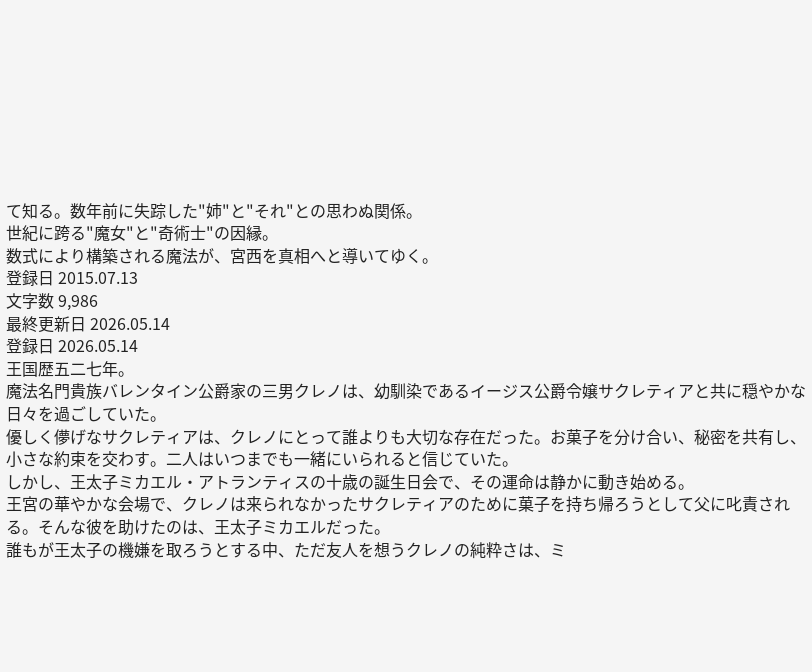て知る。数年前に失踪した"姉"と"それ"との思わぬ関係。
世紀に跨る"魔女"と"奇術士"の因縁。
数式により構築される魔法が、宮西を真相へと導いてゆく。
登録日 2015.07.13
文字数 9,986
最終更新日 2026.05.14
登録日 2026.05.14
王国歴五二七年。
魔法名門貴族バレンタイン公爵家の三男クレノは、幼馴染であるイージス公爵令嬢サクレティアと共に穏やかな日々を過ごしていた。
優しく儚げなサクレティアは、クレノにとって誰よりも大切な存在だった。お菓子を分け合い、秘密を共有し、小さな約束を交わす。二人はいつまでも一緒にいられると信じていた。
しかし、王太子ミカエル・アトランティスの十歳の誕生日会で、その運命は静かに動き始める。
王宮の華やかな会場で、クレノは来られなかったサクレティアのために菓子を持ち帰ろうとして父に叱責される。そんな彼を助けたのは、王太子ミカエルだった。
誰もが王太子の機嫌を取ろうとする中、ただ友人を想うクレノの純粋さは、ミ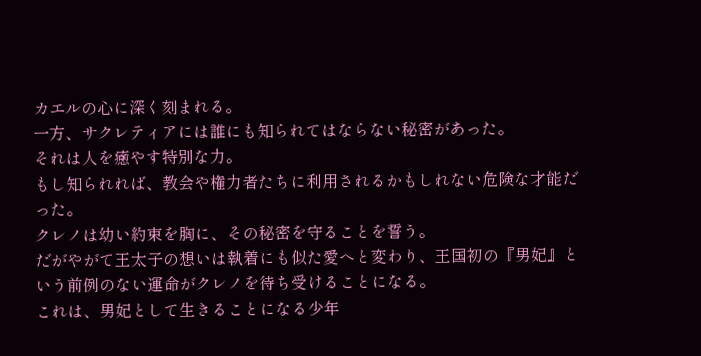カエルの心に深く刻まれる。
一方、サクレティアには誰にも知られてはならない秘密があった。
それは人を癒やす特別な力。
もし知られれば、教会や権力者たちに利用されるかもしれない危険な才能だった。
クレノは幼い約束を胸に、その秘密を守ることを誓う。
だがやがて王太子の想いは執着にも似た愛へと変わり、王国初の『男妃』という前例のない運命がクレノを待ち受けることになる。
これは、男妃として生きることになる少年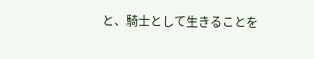と、騎士として生きることを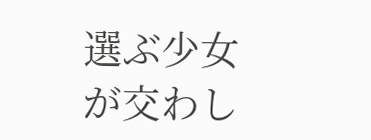選ぶ少女が交わし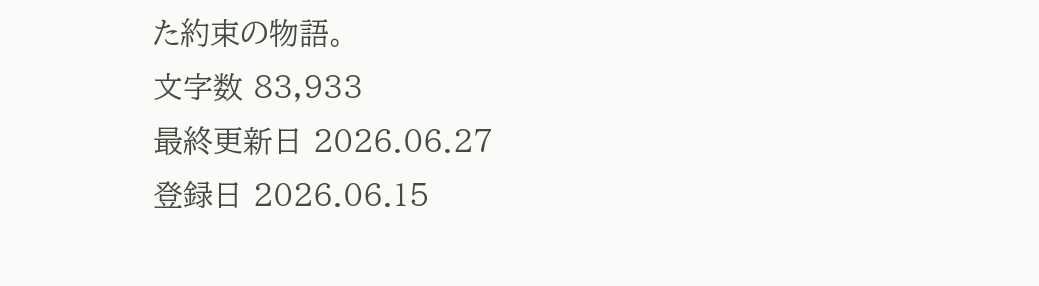た約束の物語。
文字数 83,933
最終更新日 2026.06.27
登録日 2026.06.15